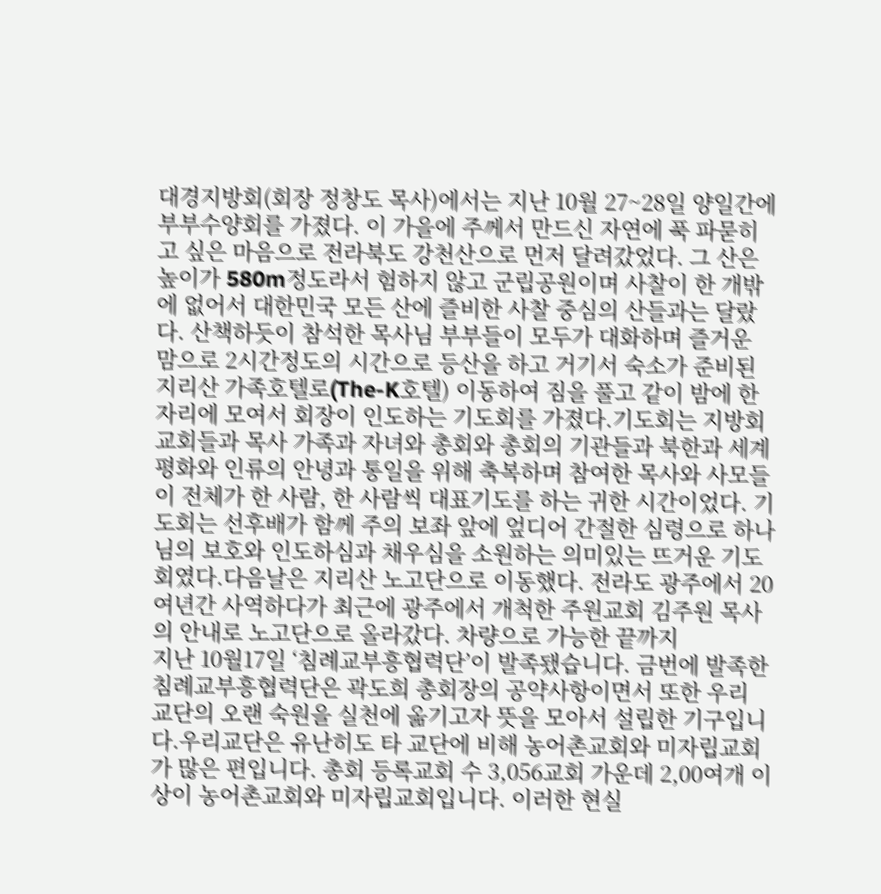대경지방회(회장 정창도 목사)에서는 지난 10월 27~28일 양일간에 부부수양회를 가졌다. 이 가을에 주께서 만드신 자연에 푹 파묻히고 싶은 마음으로 전라북도 강천산으로 먼저 달려갔었다. 그 산은 높이가 580m정도라서 험하지 않고 군립공원이며 사찰이 한 개밖에 없어서 대한민국 모든 산에 즐비한 사찰 중심의 산들과는 달랐다. 산책하듯이 참석한 목사님 부부들이 모두가 대화하며 즐거운 맘으로 2시간정도의 시간으로 등산을 하고 거기서 숙소가 준비된 지리산 가족호텔로(The-K호텔) 이동하여 짐을 풀고 같이 밤에 한자리에 모여서 회장이 인도하는 기도회를 가졌다.기도회는 지방회 교회들과 목사 가족과 자녀와 총회와 총회의 기관들과 북한과 세계평화와 인류의 안녕과 통일을 위해 축복하며 참여한 목사와 사모들이 전체가 한 사람, 한 사람씩 대표기도를 하는 귀한 시간이었다. 기도회는 선후배가 함께 주의 보좌 앞에 엎디어 간절한 심령으로 하나님의 보호와 인도하심과 채우심을 소원하는 의미있는 뜨거운 기도회였다.다음날은 지리산 노고단으로 이동했다. 전라도 광주에서 20여년간 사역하다가 최근에 광주에서 개척한 주원교회 김주원 목사의 안내로 노고단으로 올라갔다. 차량으로 가능한 끝까지
지난 10월17일 ‘침례교부흥협력단’이 발족됐습니다. 금번에 발족한 침례교부흥협력단은 곽도희 총회장의 공약사항이면서 또한 우리 교단의 오랜 숙원을 실천에 옮기고자 뜻을 모아서 설립한 기구입니다.우리교단은 유난히도 타 교단에 비해 농어촌교회와 미자립교회가 많은 편입니다. 총회 등록교회 수 3,056교회 가운데 2,00여개 이상이 농어촌교회와 미자립교회입니다. 이러한 현실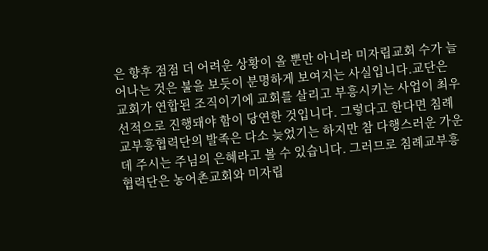은 향후 점점 더 어려운 상황이 올 뿐만 아니라 미자립교회 수가 늘어나는 것은 불을 보듯이 분명하게 보여지는 사실입니다.교단은 교회가 연합된 조직이기에 교회를 살리고 부흥시키는 사업이 최우선적으로 진행돼야 함이 당연한 것입니다. 그렇다고 한다면 침례교부흥협력단의 발족은 다소 늦었기는 하지만 참 다행스러운 가운데 주시는 주님의 은혜라고 볼 수 있습니다. 그러므로 침례교부흥협력단은 농어촌교회와 미자립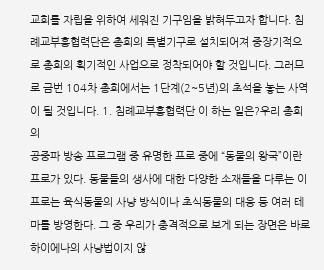교회를 자립을 위하여 세워진 기구임을 밝혀두고자 합니다. 침례교부흥협력단은 총회의 특별기구로 설치되어져 중장기적으로 총회의 획기적인 사업으로 정착되어야 할 것입니다. 그러므로 금번 104차 총회에서는 1단계(2~5년)의 초석을 놓는 사역이 될 것입니다. 1. 침례교부흥협력단 이 하는 일은?우리 총회의
공중파 방송 프로그램 중 유명한 프로 중에 “동물의 왕국”이란 프로가 있다. 동물들의 생사에 대한 다양한 소재들을 다루는 이 프로는 육식동물의 사냥 방식이나 초식동물의 대응 등 여러 테마를 방영한다. 그 중 우리가 충격적으로 보게 되는 장면은 바로 하이에나의 사냥법이지 않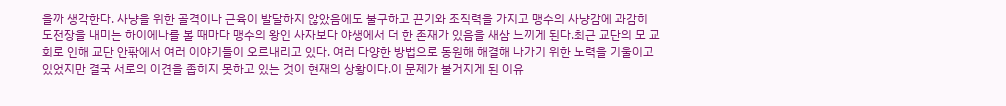을까 생각한다. 사냥을 위한 골격이나 근육이 발달하지 않았음에도 불구하고 끈기와 조직력을 가지고 맹수의 사냥감에 과감히 도전장을 내미는 하이에나를 볼 때마다 맹수의 왕인 사자보다 야생에서 더 한 존재가 있음을 새삼 느끼게 된다.최근 교단의 모 교회로 인해 교단 안팎에서 여러 이야기들이 오르내리고 있다. 여러 다양한 방법으로 동원해 해결해 나가기 위한 노력을 기울이고 있었지만 결국 서로의 이견을 좁히지 못하고 있는 것이 현재의 상황이다.이 문제가 불거지게 된 이유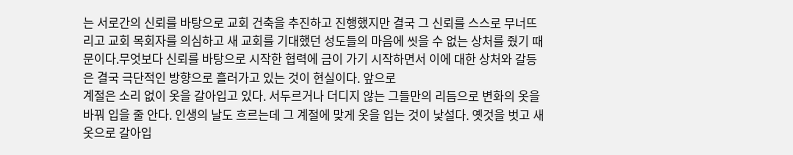는 서로간의 신뢰를 바탕으로 교회 건축을 추진하고 진행했지만 결국 그 신뢰를 스스로 무너뜨리고 교회 목회자를 의심하고 새 교회를 기대했던 성도들의 마음에 씻을 수 없는 상처를 줬기 때문이다.무엇보다 신뢰를 바탕으로 시작한 협력에 금이 가기 시작하면서 이에 대한 상처와 갈등은 결국 극단적인 방향으로 흘러가고 있는 것이 현실이다. 앞으로
계절은 소리 없이 옷을 갈아입고 있다. 서두르거나 더디지 않는 그들만의 리듬으로 변화의 옷을 바꿔 입을 줄 안다. 인생의 날도 흐르는데 그 계절에 맞게 옷을 입는 것이 낯설다. 옛것을 벗고 새 옷으로 갈아입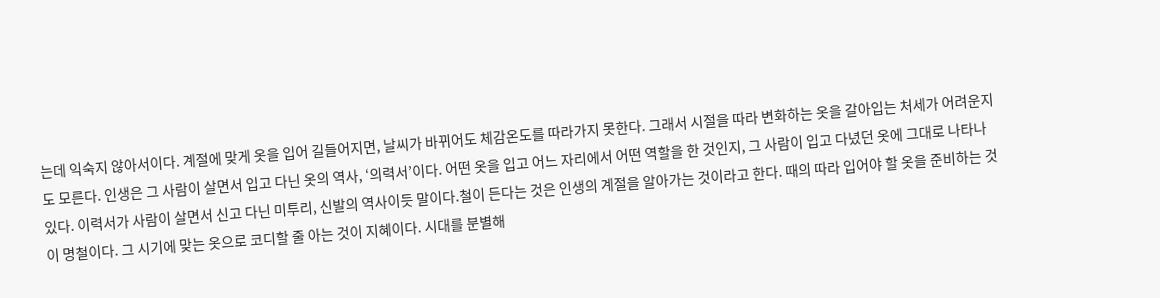는데 익숙지 않아서이다. 계절에 맞게 옷을 입어 길들어지면, 날씨가 바뀌어도 체감온도를 따라가지 못한다. 그래서 시절을 따라 변화하는 옷을 갈아입는 처세가 어려운지도 모른다. 인생은 그 사람이 살면서 입고 다닌 옷의 역사, ‘의력서’이다. 어떤 옷을 입고 어느 자리에서 어떤 역할을 한 것인지, 그 사람이 입고 다녔던 옷에 그대로 나타나 있다. 이력서가 사람이 살면서 신고 다닌 미투리, 신발의 역사이듯 말이다.철이 든다는 것은 인생의 계절을 알아가는 것이라고 한다. 때의 따라 입어야 할 옷을 준비하는 것이 명철이다. 그 시기에 맞는 옷으로 코디할 줄 아는 것이 지혜이다. 시대를 분별해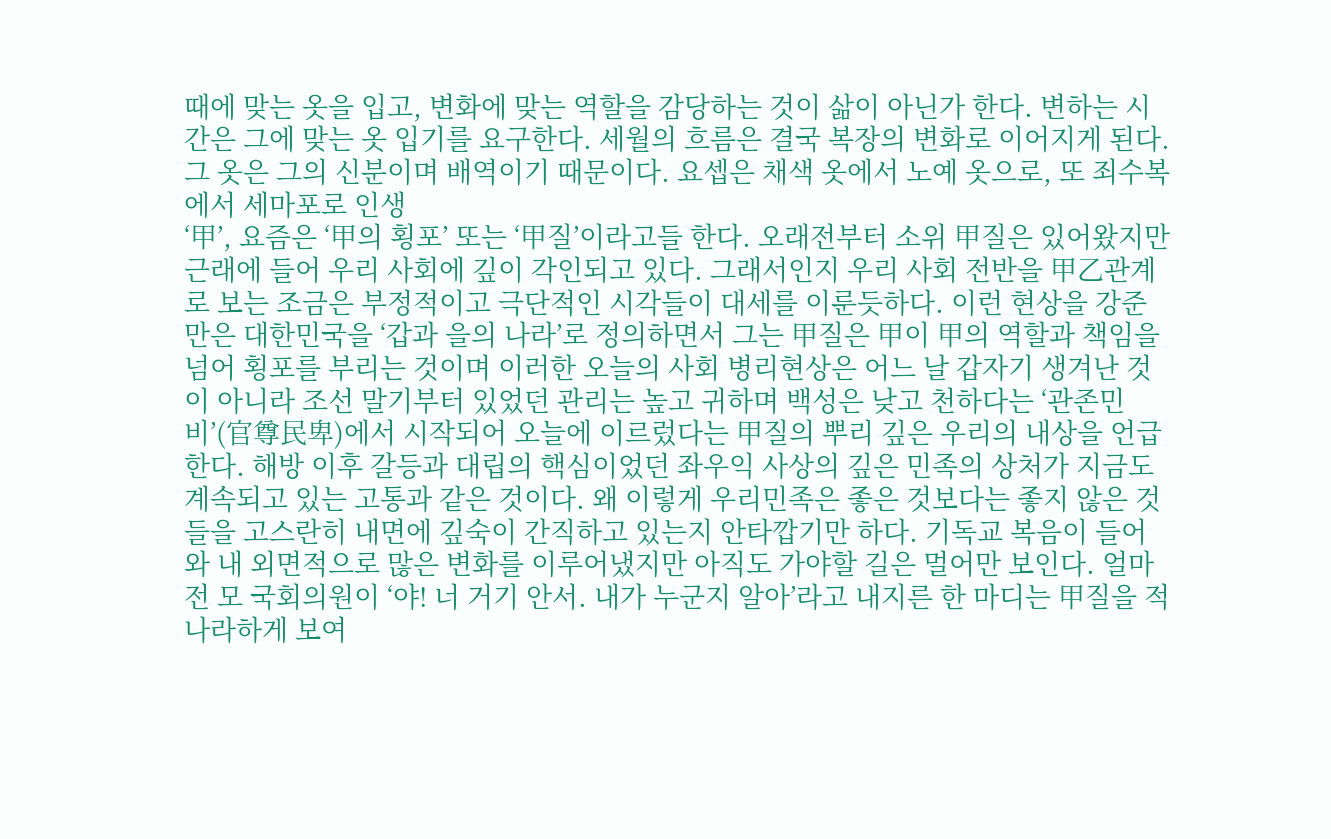때에 맞는 옷을 입고, 변화에 맞는 역할을 감당하는 것이 삶이 아닌가 한다. 변하는 시간은 그에 맞는 옷 입기를 요구한다. 세월의 흐름은 결국 복장의 변화로 이어지게 된다. 그 옷은 그의 신분이며 배역이기 때문이다. 요셉은 채색 옷에서 노예 옷으로, 또 죄수복에서 세마포로 인생
‘甲’, 요즘은 ‘甲의 횡포’ 또는 ‘甲질’이라고들 한다. 오래전부터 소위 甲질은 있어왔지만 근래에 들어 우리 사회에 깊이 각인되고 있다. 그래서인지 우리 사회 전반을 甲乙관계로 보는 조금은 부정적이고 극단적인 시각들이 대세를 이룬듯하다. 이런 현상을 강준만은 대한민국을 ‘갑과 을의 나라’로 정의하면서 그는 甲질은 甲이 甲의 역할과 책임을 넘어 횡포를 부리는 것이며 이러한 오늘의 사회 병리현상은 어느 날 갑자기 생겨난 것이 아니라 조선 말기부터 있었던 관리는 높고 귀하며 백성은 낮고 천하다는 ‘관존민비’(官尊民卑)에서 시작되어 오늘에 이르렀다는 甲질의 뿌리 깊은 우리의 내상을 언급한다. 해방 이후 갈등과 대립의 핵심이었던 좌우익 사상의 깊은 민족의 상처가 지금도 계속되고 있는 고통과 같은 것이다. 왜 이렇게 우리민족은 좋은 것보다는 좋지 않은 것들을 고스란히 내면에 깊숙이 간직하고 있는지 안타깝기만 하다. 기독교 복음이 들어와 내 외면적으로 많은 변화를 이루어냈지만 아직도 가야할 길은 멀어만 보인다. 얼마 전 모 국회의원이 ‘야! 너 거기 안서. 내가 누군지 알아’라고 내지른 한 마디는 甲질을 적나라하게 보여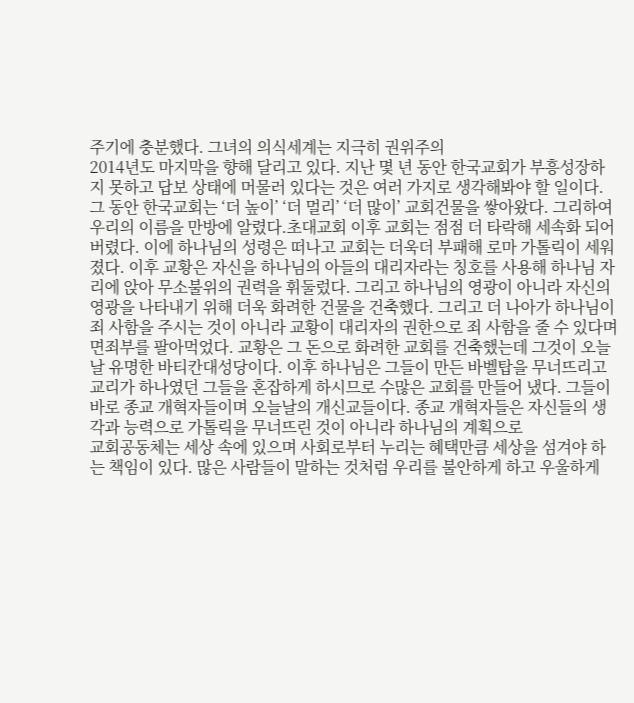주기에 충분했다. 그녀의 의식세계는 지극히 권위주의
2014년도 마지막을 향해 달리고 있다. 지난 몇 년 동안 한국교회가 부흥성장하지 못하고 답보 상태에 머물러 있다는 것은 여러 가지로 생각해봐야 할 일이다. 그 동안 한국교회는 ‘더 높이’ ‘더 멀리’ ‘더 많이’ 교회건물을 쌓아왔다. 그리하여 우리의 이름을 만방에 알렸다.초대교회 이후 교회는 점점 더 타락해 세속화 되어버렸다. 이에 하나님의 성령은 떠나고 교회는 더욱더 부패해 로마 가톨릭이 세워졌다. 이후 교황은 자신을 하나님의 아들의 대리자라는 칭호를 사용해 하나님 자리에 앉아 무소불위의 권력을 휘둘렀다. 그리고 하나님의 영광이 아니라 자신의 영광을 나타내기 위해 더욱 화려한 건물을 건축했다. 그리고 더 나아가 하나님이 죄 사함을 주시는 것이 아니라 교황이 대리자의 권한으로 죄 사함을 줄 수 있다며 면죄부를 팔아먹었다. 교황은 그 돈으로 화려한 교회를 건축했는데 그것이 오늘날 유명한 바티칸대성당이다. 이후 하나님은 그들이 만든 바벨탑을 무너뜨리고 교리가 하나였던 그들을 혼잡하게 하시므로 수많은 교회를 만들어 냈다. 그들이 바로 종교 개혁자들이며 오늘날의 개신교들이다. 종교 개혁자들은 자신들의 생각과 능력으로 가톨릭을 무너뜨린 것이 아니라 하나님의 계획으로
교회공동체는 세상 속에 있으며 사회로부터 누리는 혜택만큼 세상을 섬겨야 하는 책임이 있다. 많은 사람들이 말하는 것처럼 우리를 불안하게 하고 우울하게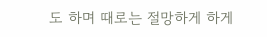도 하며 때로는 절망하게 하게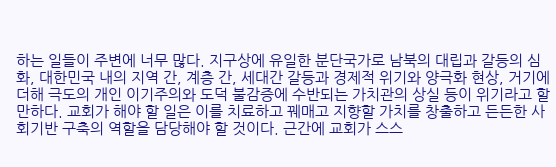하는 일들이 주변에 너무 많다. 지구상에 유일한 분단국가로 남북의 대립과 갈등의 심화, 대한민국 내의 지역 간, 계층 간, 세대간 갈등과 경제적 위기와 양극화 현상, 거기에 더해 극도의 개인 이기주의와 도덕 불감증에 수반되는 가치관의 상실 등이 위기라고 할 만하다. 교회가 해야 할 일은 이를 치료하고 꿰매고 지향할 가치를 창출하고 든든한 사회기반 구축의 역할을 담당해야 할 것이다. 근간에 교회가 스스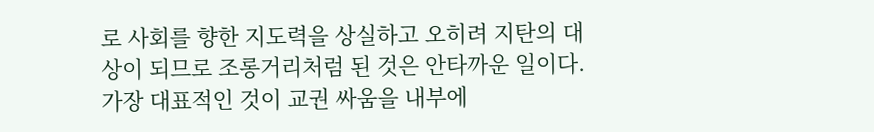로 사회를 향한 지도력을 상실하고 오히려 지탄의 대상이 되므로 조롱거리처럼 된 것은 안타까운 일이다. 가장 대표적인 것이 교권 싸움을 내부에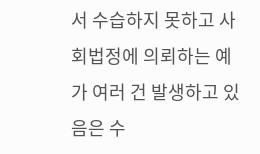서 수습하지 못하고 사회법정에 의뢰하는 예가 여러 건 발생하고 있음은 수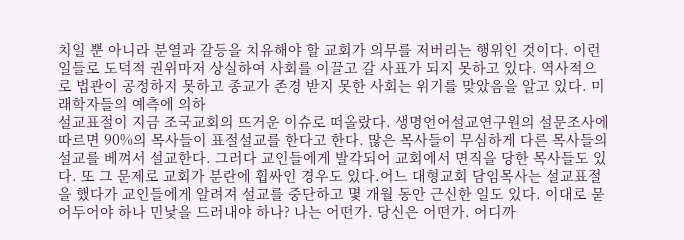치일 뿐 아니라 분열과 갈등을 치유해야 할 교회가 의무를 저버리는 행위인 것이다. 이런 일들로 도덕적 권위마저 상실하여 사회를 이끌고 갈 사표가 되지 못하고 있다. 역사적으로 법관이 공정하지 못하고 종교가 존경 받지 못한 사회는 위기를 맞았음을 알고 있다. 미래학자들의 예측에 의하
설교표절이 지금 조국교회의 뜨거운 이슈로 떠올랐다. 생명언어설교연구원의 설문조사에 따르면 90%의 목사들이 표절설교를 한다고 한다. 많은 목사들이 무심하게 다른 목사들의 설교를 베껴서 설교한다. 그러다 교인들에게 발각되어 교회에서 면직을 당한 목사들도 있다. 또 그 문제로 교회가 분란에 휩싸인 경우도 있다.어느 대형교회 담임목사는 설교표절을 했다가 교인들에게 알려져 설교를 중단하고 몇 개월 동안 근신한 일도 있다. 이대로 묻어두어야 하나 민낯을 드러내야 하나? 나는 어떤가. 당신은 어떤가. 어디까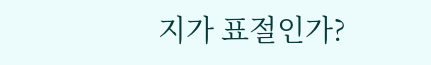지가 표절인가?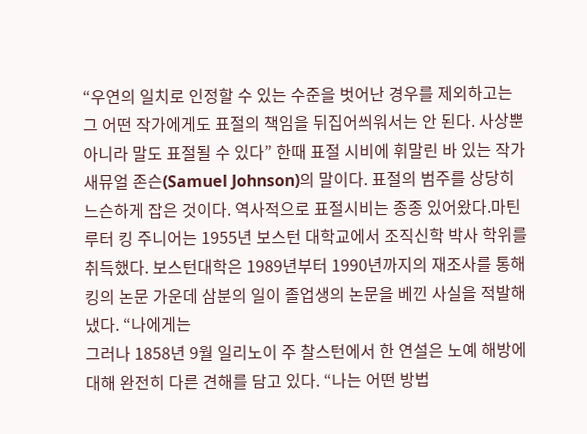“우연의 일치로 인정할 수 있는 수준을 벗어난 경우를 제외하고는 그 어떤 작가에게도 표절의 책임을 뒤집어씌워서는 안 된다. 사상뿐 아니라 말도 표절될 수 있다” 한때 표절 시비에 휘말린 바 있는 작가 새뮤얼 존슨(Samuel Johnson)의 말이다. 표절의 범주를 상당히 느슨하게 잡은 것이다. 역사적으로 표절시비는 종종 있어왔다.마틴 루터 킹 주니어는 1955년 보스턴 대학교에서 조직신학 박사 학위를 취득했다. 보스턴대학은 1989년부터 1990년까지의 재조사를 통해 킹의 논문 가운데 삼분의 일이 졸업생의 논문을 베낀 사실을 적발해냈다. “나에게는
그러나 1858년 9월 일리노이 주 찰스턴에서 한 연설은 노예 해방에 대해 완전히 다른 견해를 담고 있다. “나는 어떤 방법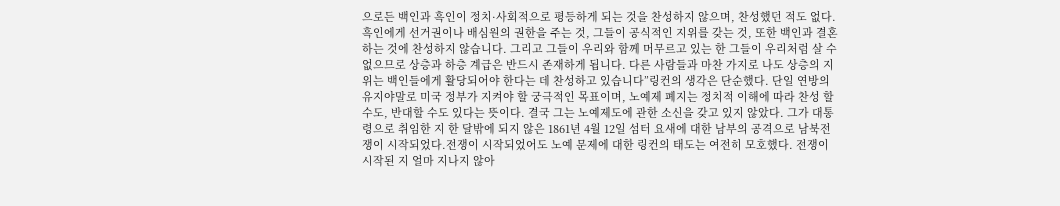으로든 백인과 흑인이 정치·사회적으로 평등하게 되는 것을 찬성하지 않으며, 찬성했던 적도 없다. 흑인에게 선거권이나 배심원의 권한을 주는 것, 그들이 공식적인 지위를 갖는 것, 또한 백인과 결혼하는 것에 찬성하지 않습니다. 그리고 그들이 우리와 함께 머무르고 있는 한 그들이 우리처럼 살 수 없으므로 상층과 하층 계급은 반드시 존재하게 됩니다. 다른 사람들과 마찬 가지로 나도 상층의 지위는 백인들에게 활당되어야 한다는 데 찬성하고 있습니다”링컨의 생각은 단순했다. 단일 연방의 유지야말로 미국 정부가 지켜야 할 궁극적인 목표이며, 노예제 폐지는 정치적 이해에 따라 찬성 할 수도, 반대할 수도 있다는 뜻이다. 결국 그는 노예제도에 관한 소신을 갖고 있지 않았다. 그가 대통령으로 취임한 지 한 달밖에 되지 않은 1861년 4월 12일 섬터 요새에 대한 남부의 공격으로 남북전쟁이 시작되었다.전쟁이 시작되었어도 노예 문제에 대한 링컨의 태도는 여전히 모호했다. 전쟁이 시작된 지 얼마 지나지 않아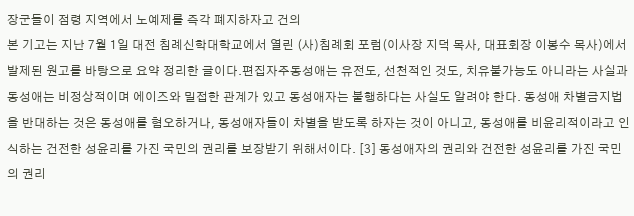장군들이 점령 지역에서 노예제를 즉각 폐지하자고 건의
본 기고는 지난 7월 1일 대전 침례신학대학교에서 열린 (사)침례회 포럼(이사장 지덕 목사, 대표회장 이봉수 목사)에서 발제된 원고를 바탕으로 요약 정리한 글이다.편집자주동성애는 유전도, 선천적인 것도, 치유불가능도 아니라는 사실과 동성애는 비정상적이며 에이즈와 밀접한 관계가 있고 동성애자는 불행하다는 사실도 알려야 한다. 동성애 차별금지법을 반대하는 것은 동성애를 혐오하거나, 동성애자들이 차별을 받도록 하자는 것이 아니고, 동성애를 비윤리적이라고 인식하는 건전한 성윤리를 가진 국민의 권리를 보장받기 위해서이다. [3] 동성애자의 권리와 건전한 성윤리를 가진 국민의 권리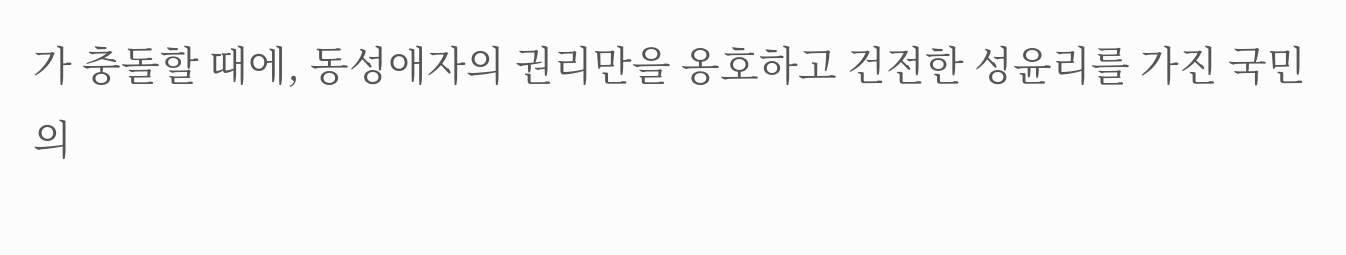가 충돌할 때에, 동성애자의 권리만을 옹호하고 건전한 성윤리를 가진 국민의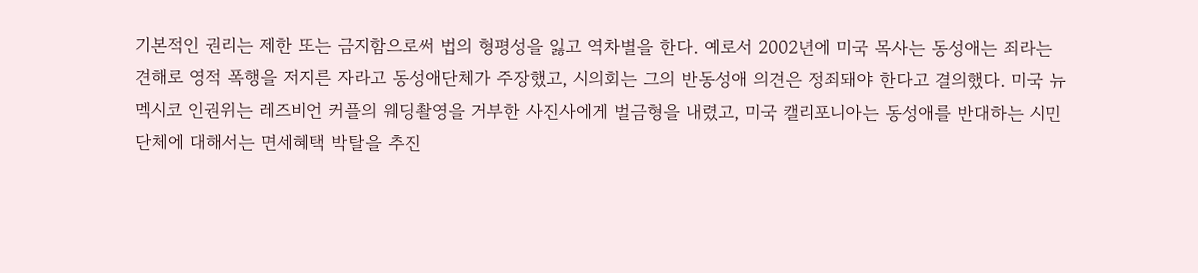기본적인 권리는 제한 또는 금지함으로써 법의 형평성을 잃고 역차별을 한다. 예로서 2002년에 미국 목사는 동성애는 죄라는 견해로 영적 폭행을 저지른 자라고 동성애단체가 주장했고, 시의회는 그의 반동성애 의견은 정죄돼야 한다고 결의했다. 미국 뉴멕시코 인권위는 레즈비언 커플의 웨딩촬영을 거부한 사진사에게 벌금형을 내렸고, 미국 캘리포니아는 동성애를 반대하는 시민단체에 대해서는 면세혜택 박탈을 추진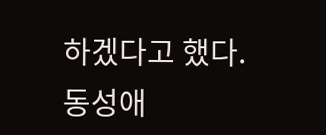하겠다고 했다. 동성애